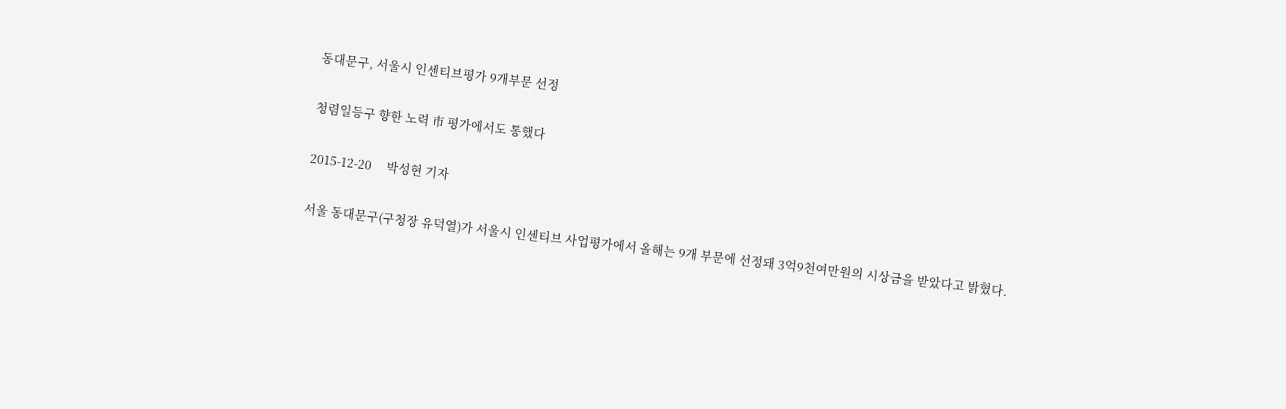동대문구, 서울시 인센티브평가 9개부문 선정

청렴일등구 향한 노력 市 평가에서도 통했다

2015-12-20     박성현 기자

서울 동대문구(구청장 유덕열)가 서울시 인센티브 사업평가에서 올해는 9개 부문에 선정돼 3억9천여만원의 시상금을 받았다고 밝혔다.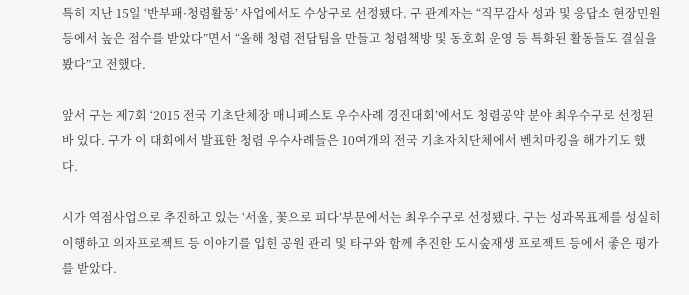특히 지난 15일 ‘반부패·청렴활동’ 사업에서도 수상구로 선정됐다. 구 관계자는 “직무감사 성과 및 응답소 현장민원 등에서 높은 점수를 받았다”면서 “올해 청렴 전담팀을 만들고 청렴책방 및 동호회 운영 등 특화된 활동들도 결실을 봤다”고 전했다.

앞서 구는 제7회 ‘2015 전국 기초단체장 매니페스토 우수사례 경진대회’에서도 청렴공약 분야 최우수구로 선정된 바 있다. 구가 이 대회에서 발표한 청렴 우수사례들은 10여개의 전국 기초자치단체에서 벤치마킹을 해가기도 했다.

시가 역점사업으로 추진하고 있는 ‘서울, 꽃으로 피다’부문에서는 최우수구로 선정됐다. 구는 성과목표제를 성실히 이행하고 의자프로젝트 등 이야기를 입힌 공원 관리 및 타구와 함께 추진한 도시숲재생 프로젝트 등에서 좋은 평가를 받았다.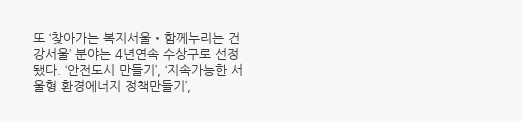또 ‘찾아가는 복지서울‧함께누리는 건강서울’ 분야는 4년연속 수상구로 선정됐다. ‘안전도시 만들기’, ‘지속가능한 서울형 환경에너지 정책만들기’,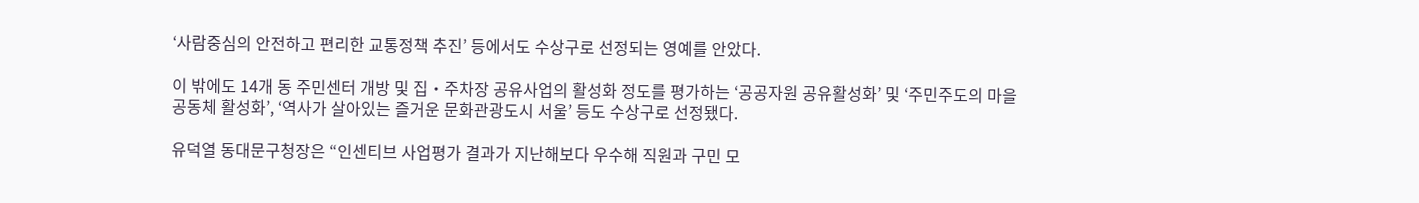‘사람중심의 안전하고 편리한 교통정책 추진’ 등에서도 수상구로 선정되는 영예를 안았다.

이 밖에도 14개 동 주민센터 개방 및 집‧주차장 공유사업의 활성화 정도를 평가하는 ‘공공자원 공유활성화’ 및 ‘주민주도의 마을공동체 활성화’, ‘역사가 살아있는 즐거운 문화관광도시 서울’ 등도 수상구로 선정됐다.

유덕열 동대문구청장은 “인센티브 사업평가 결과가 지난해보다 우수해 직원과 구민 모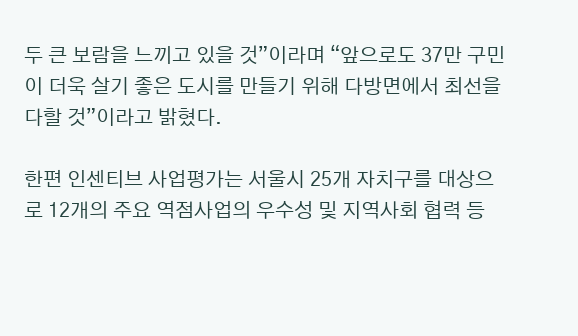두 큰 보람을 느끼고 있을 것”이라며 “앞으로도 37만 구민이 더욱 살기 좋은 도시를 만들기 위해 다방면에서 최선을 다할 것”이라고 밝혔다.

한편 인센티브 사업평가는 서울시 25개 자치구를 대상으로 12개의 주요 역점사업의 우수성 및 지역사회 협력 등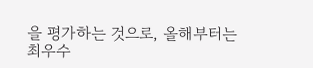을 평가하는 것으로, 올해부터는 최우수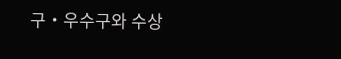구‧우수구와 수상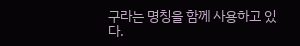구라는 명칭을 함께 사용하고 있다.